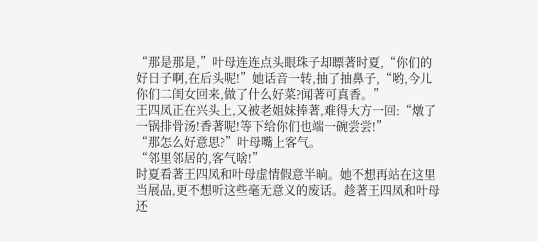“那是那是,”叶母连连点头眼珠子却瞟著时夏,“你们的好日子啊,在后头呢!”她话音一转,抽了抽鼻子,“哟,今儿你们二闺女回来,做了什么好菜?闻著可真香。”
王四凤正在兴头上,又被老姐妹捧著,难得大方一回:“燉了一锅排骨汤!香著呢!等下给你们也端一碗尝尝!”
“那怎么好意思?”叶母嘴上客气。
“邻里邻居的,客气啥!”
时夏看著王四凤和叶母虚情假意半晌。她不想再站在这里当展品,更不想听这些毫无意义的废话。趁著王四凤和叶母还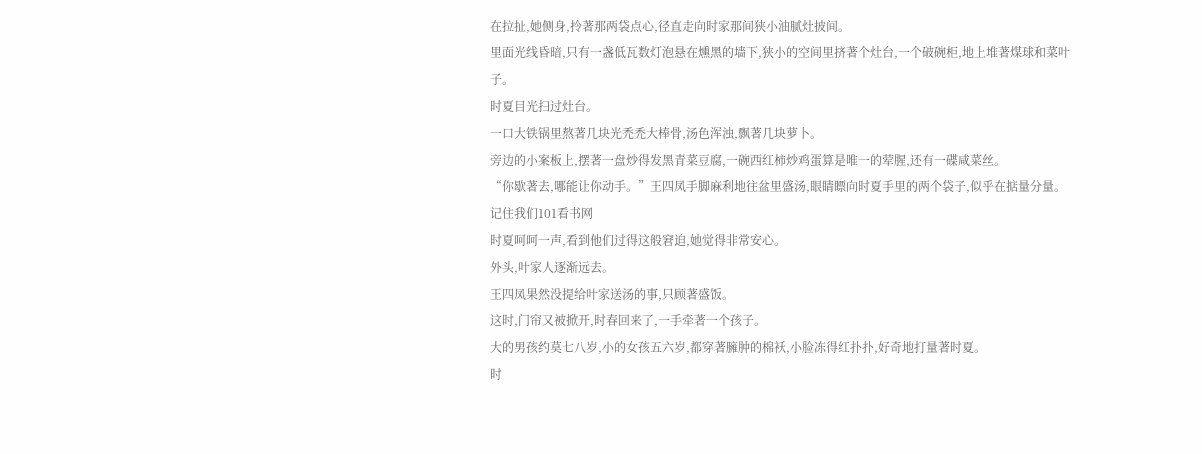在拉扯,她侧身,拎著那两袋点心,径直走向时家那间狭小油腻灶披间。
里面光线昏暗,只有一盏低瓦数灯泡悬在燻黑的墙下,狭小的空间里挤著个灶台,一个破碗柜,地上堆著煤球和菜叶子。
时夏目光扫过灶台。
一口大铁锅里熬著几块光禿禿大棒骨,汤色浑浊,飘著几块萝卜。
旁边的小案板上,摆著一盘炒得发黑青菜豆腐,一碗西红柿炒鸡蛋算是唯一的荤腥,还有一碟咸菜丝。
“你歇著去,哪能让你动手。”王四凤手脚麻利地往盆里盛汤,眼睛瞟向时夏手里的两个袋子,似乎在掂量分量。
记住我们101看书网
时夏呵呵一声,看到他们过得这般窘迫,她觉得非常安心。
外头,叶家人逐渐远去。
王四凤果然没提给叶家送汤的事,只顾著盛饭。
这时,门帘又被掀开,时春回来了,一手牵著一个孩子。
大的男孩约莫七八岁,小的女孩五六岁,都穿著臃肿的棉袄,小脸冻得红扑扑,好奇地打量著时夏。
时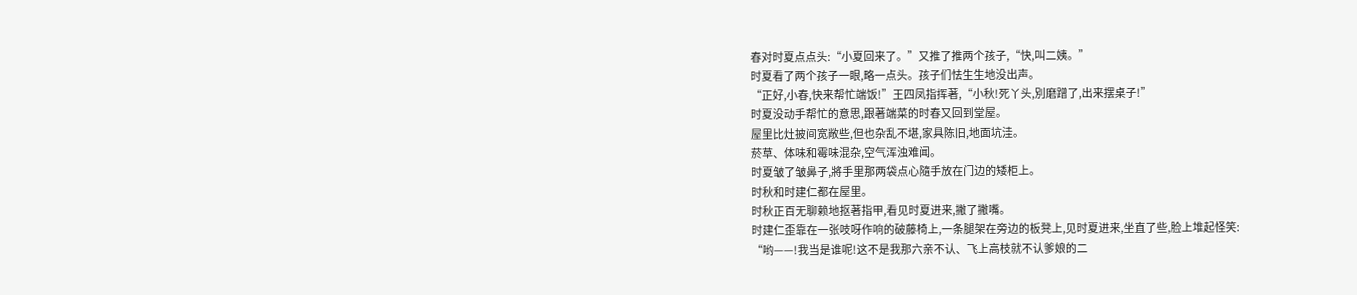春对时夏点点头:“小夏回来了。”又推了推两个孩子,“快,叫二姨。”
时夏看了两个孩子一眼,略一点头。孩子们怯生生地没出声。
“正好,小春,快来帮忙端饭!”王四凤指挥著,“小秋!死丫头,別磨蹭了,出来摆桌子!”
时夏没动手帮忙的意思,跟著端菜的时春又回到堂屋。
屋里比灶披间宽敞些,但也杂乱不堪,家具陈旧,地面坑洼。
菸草、体味和霉味混杂,空气浑浊难闻。
时夏皱了皱鼻子,將手里那两袋点心隨手放在门边的矮柜上。
时秋和时建仁都在屋里。
时秋正百无聊赖地抠著指甲,看见时夏进来,撇了撇嘴。
时建仁歪靠在一张吱呀作响的破藤椅上,一条腿架在旁边的板凳上,见时夏进来,坐直了些,脸上堆起怪笑:
“哟——!我当是谁呢!这不是我那六亲不认、飞上高枝就不认爹娘的二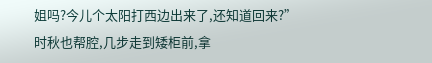姐吗?今儿个太阳打西边出来了,还知道回来?”
时秋也帮腔,几步走到矮柜前,拿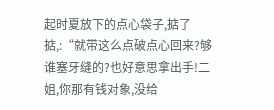起时夏放下的点心袋子,掂了掂,:“就带这么点破点心回来?够谁塞牙缝的?也好意思拿出手!二姐,你那有钱对象,没给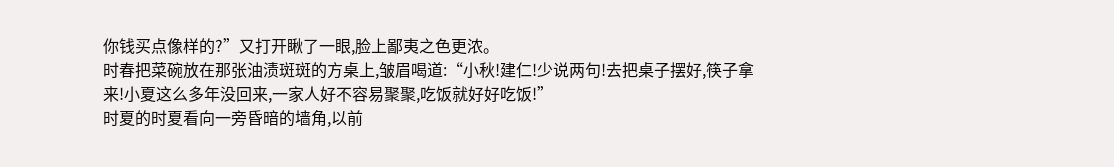你钱买点像样的?”又打开瞅了一眼,脸上鄙夷之色更浓。
时春把菜碗放在那张油渍斑斑的方桌上,皱眉喝道:“小秋!建仁!少说两句!去把桌子摆好,筷子拿来!小夏这么多年没回来,一家人好不容易聚聚,吃饭就好好吃饭!”
时夏的时夏看向一旁昏暗的墙角,以前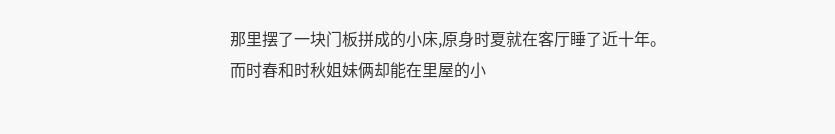那里摆了一块门板拼成的小床,原身时夏就在客厅睡了近十年。
而时春和时秋姐妹俩却能在里屋的小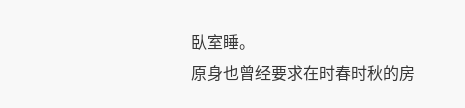臥室睡。
原身也曾经要求在时春时秋的房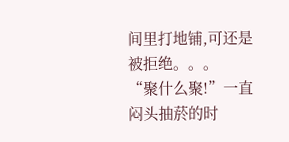间里打地铺,可还是被拒绝。。。
“聚什么聚!”一直闷头抽菸的时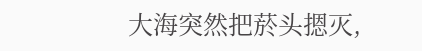大海突然把菸头摁灭,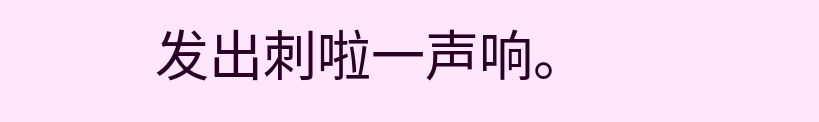发出刺啦一声响。